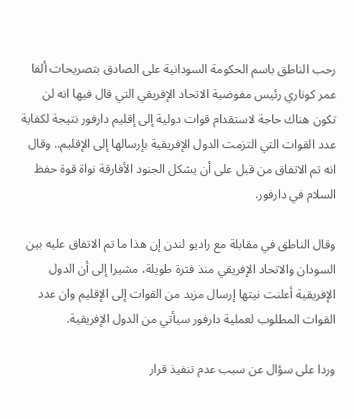رحب الناطق باسم الحكومة السودانية على الصادق بتصريحات ألفا عمر كوناري رئيس مفوضية الاتحاد الإفريقي التي قال فيها انه لن تكون هناك حاجة لاستقدام قوات دولية إلى إقليم دارفور نتيجة لكفاية عدد القوات التي التزمت الدول الإفريقية بإرسالها إلى الإقليم.. وقال انه تم الاتفاق من قبل على أن يشكل الجنود الأفارقة نواة قوة حفظ السلام في دارفور.

وقال الناطق في مقابلة مع راديو لندن إن هذا ما تم الاتفاق عليه بين السودان والاتحاد الإفريقي منذ فترة طويلة، مشيرا إلى أن الدول الإفريقية أعلنت نيتها إرسال مزيد من القوات إلى الإقليم وان عدد القوات المطلوب لعملية دارفور سيأتي من الدول الإفريقية.

وردا على سؤال عن سبب عدم تنفيذ قرار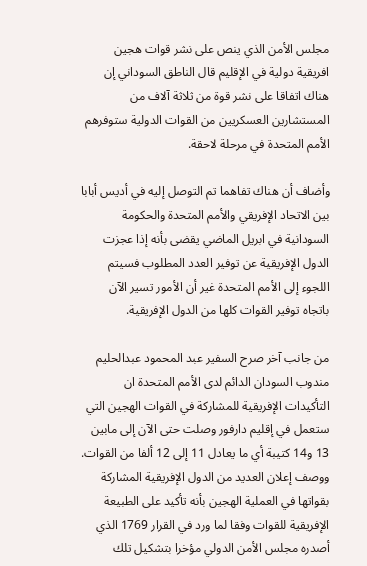مجلس الأمن الذي ينص على نشر قوات هجين افريقية دولية في الإقليم قال الناطق السوداني إن هناك اتفاقا على نشر قوة من ثلاثة آلاف من المستشارين العسكريين من القوات الدولية ستوفرهم الأمم المتحدة في مرحلة لاحقة.

وأضاف أن هناك تفاهما تم التوصل إليه في أديس أبابا بين الاتحاد الإفريقي والأمم المتحدة والحكومة السودانية في ابريل الماضي يقضى بأنه إذا عجزت الدول الإفريقية عن توفير العدد المطلوب فسيتم اللجوء إلى الأمم المتحدة غير أن الأمور تسير الآن باتجاه توفير القوات كلها من الدول الإفريقية.

من جانب آخر صرح السفير عبد المحمود عبدالحليم مندوب السودان الدائم لدى الأمم المتحدة ان التأكيدات الإفريقية للمشاركة في القوات الهجين التي ستعمل في إقليم دارفور وصلت حتى الآن إلى مابين 13 و14 كتيبة أي ما يعادل 11 إلى 12 ألفا من القوات. ووصف إعلان العديد من الدول الإفريقية المشاركة بقواتها في العملية الهجين بأنه تأكيد على الطبيعة الإفريقية للقوات وفقا لما ورد في القرار 1769 الذي أصدره مجلس الأمن الدولي مؤخرا بتشكيل تلك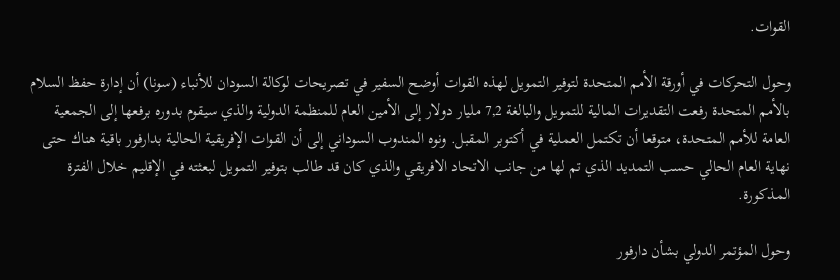القوات.

وحول التحركات في أورقة الأمم المتحدة لتوفير التمويل لهذه القوات أوضح السفير في تصريحات لوكالة السودان للأنباء (سونا) أن إدارة حفظ السلام بالأمم المتحدة رفعت التقديرات المالية للتمويل والبالغة 7,2 مليار دولار إلى الأمين العام للمنظمة الدولية والذي سيقوم بدوره برفعها إلى الجمعية العامة للأمم المتحدة، متوقعا أن تكتمل العملية في أكتوبر المقبل. ونوه المندوب السوداني إلى أن القوات الإفريقية الحالية بدارفور باقية هناك حتى نهاية العام الحالي حسب التمديد الذي تم لها من جانب الاتحاد الافريقي والذي كان قد طالب بتوفير التمويل لبعثته في الإقليم خلال الفترة المذكورة.

وحول المؤتمر الدولي بشأن دارفور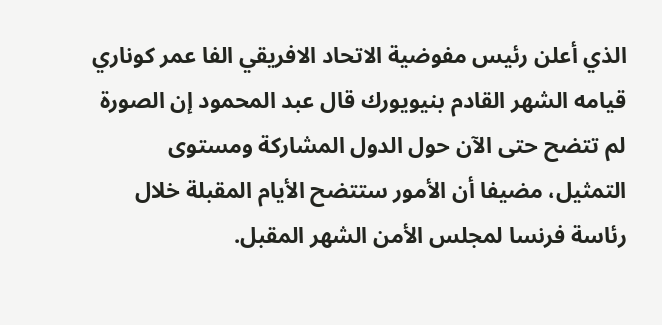الذي أعلن رئيس مفوضية الاتحاد الافريقي الفا عمر كوناري قيامه الشهر القادم بنيويورك قال عبد المحمود إن الصورة لم تتضح حتى الآن حول الدول المشاركة ومستوى التمثيل، مضيفا أن الأمور ستتضح الأيام المقبلة خلال رئاسة فرنسا لمجلس الأمن الشهر المقبل.